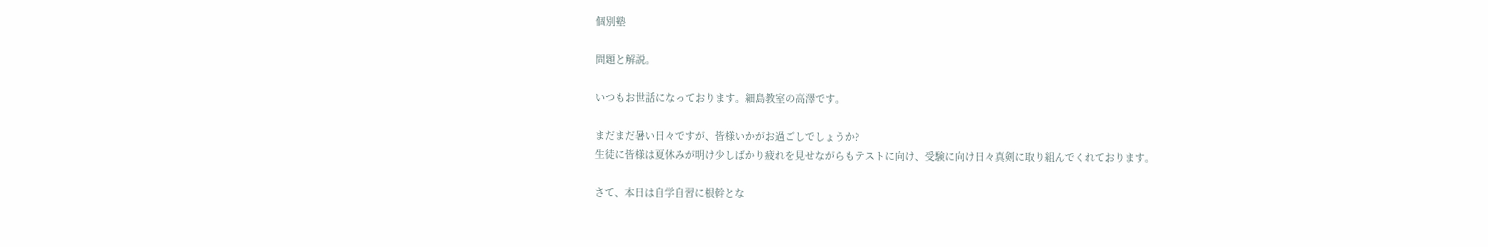個別塾

問題と解説。

いつもお世話になっております。細島教室の高澤です。

まだまだ暑い日々ですが、皆様いかがお過ごしでしょうか?
生徒に皆様は夏休みが明け少しばかり疲れを見せながらもテストに向け、受験に向け日々真剣に取り組んでくれております。

さて、本日は自学自習に根幹とな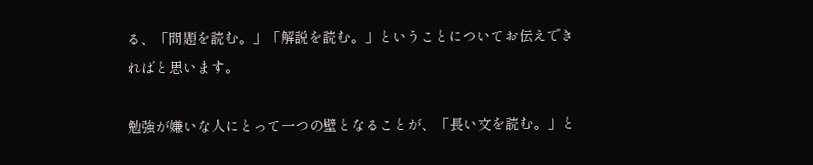る、「問題を読む。」「解説を読む。」ということについてお伝えできればと思います。

勉強が嫌いな人にとって一つの壁となることが、「長い文を読む。」と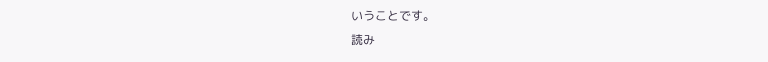いうことです。
読み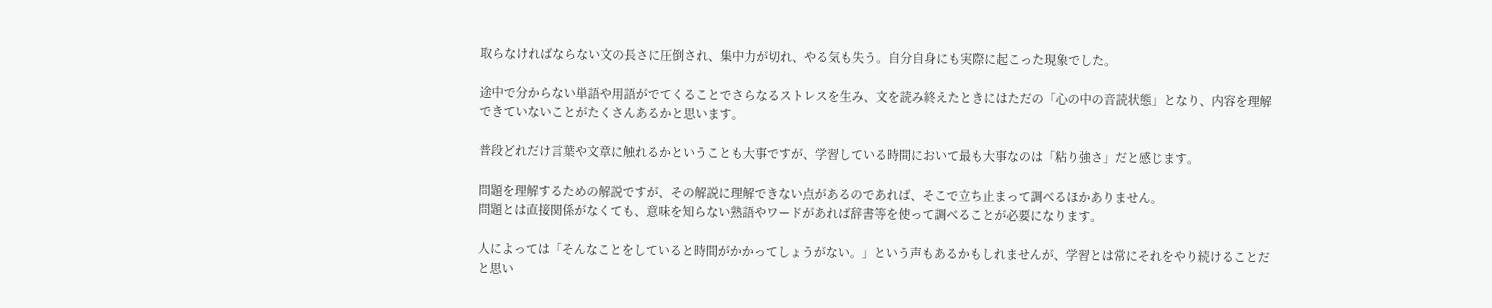取らなければならない文の長さに圧倒され、集中力が切れ、やる気も失う。自分自身にも実際に起こった現象でした。

途中で分からない単語や用語がでてくることでさらなるストレスを生み、文を読み終えたときにはただの「心の中の音読状態」となり、内容を理解できていないことがたくさんあるかと思います。

普段どれだけ言葉や文章に触れるかということも大事ですが、学習している時間において最も大事なのは「粘り強さ」だと感じます。

問題を理解するための解説ですが、その解説に理解できない点があるのであれば、そこで立ち止まって調べるほかありません。
問題とは直接関係がなくても、意味を知らない熟語やワードがあれば辞書等を使って調べることが必要になります。

人によっては「そんなことをしていると時間がかかってしょうがない。」という声もあるかもしれませんが、学習とは常にそれをやり続けることだと思い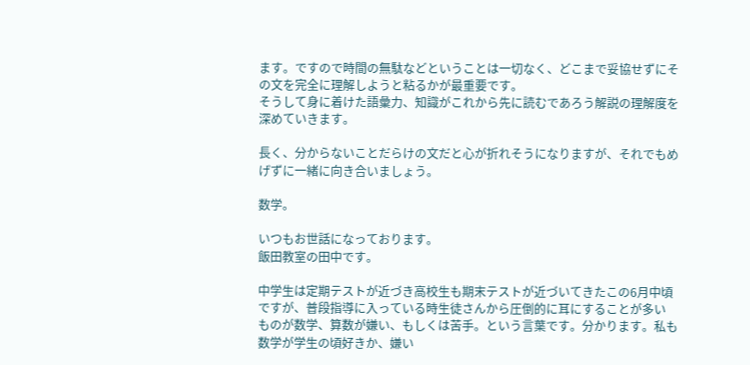ます。ですので時間の無駄などということは一切なく、どこまで妥協せずにその文を完全に理解しようと粘るかが最重要です。
そうして身に着けた語彙力、知識がこれから先に読むであろう解説の理解度を深めていきます。

長く、分からないことだらけの文だと心が折れそうになりますが、それでもめげずに一緒に向き合いましょう。

数学。

いつもお世話になっております。
飯田教室の田中です。

中学生は定期テストが近づき高校生も期末テストが近づいてきたこの6月中頃
ですが、普段指導に入っている時生徒さんから圧倒的に耳にすることが多い
ものが数学、算数が嫌い、もしくは苦手。という言葉です。分かります。私も
数学が学生の頃好きか、嫌い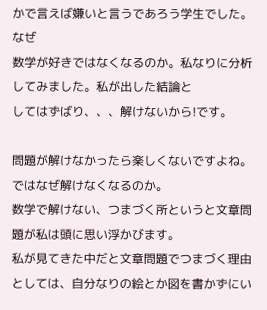かで言えば嫌いと言うであろう学生でした。なぜ
数学が好きではなくなるのか。私なりに分析してみました。私が出した結論と
してはずばり、、、解けないから!です。

問題が解けなかったら楽しくないですよね。ではなぜ解けなくなるのか。
数学で解けない、つまづく所というと文章問題が私は頭に思い浮かびます。
私が見てきた中だと文章問題でつまづく理由としては、自分なりの絵とか図を書かずにい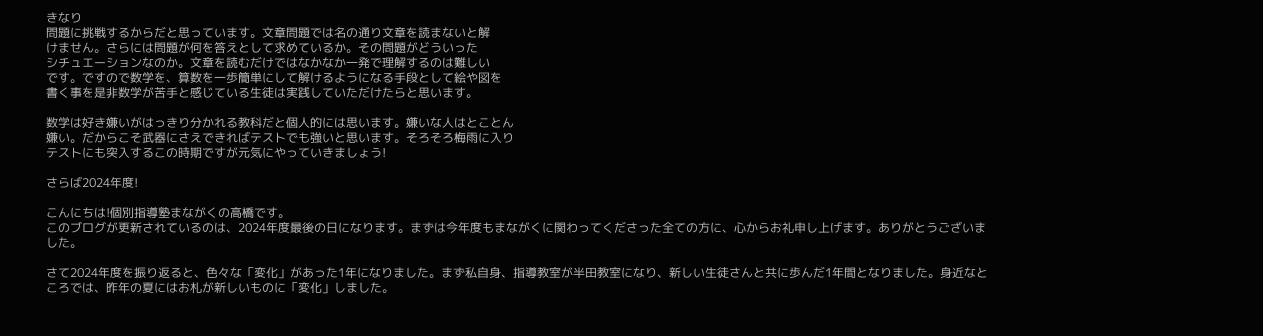きなり
問題に挑戦するからだと思っています。文章問題では名の通り文章を読まないと解
けません。さらには問題が何を答えとして求めているか。その問題がどういった
シチュエーションなのか。文章を読むだけではなかなか一発で理解するのは難しい
です。ですので数学を、算数を一歩簡単にして解けるようになる手段として絵や図を
書く事を是非数学が苦手と感じている生徒は実践していただけたらと思います。

数学は好き嫌いがはっきり分かれる教科だと個人的には思います。嫌いな人はとことん
嫌い。だからこそ武器にさえできればテストでも強いと思います。そろそろ梅雨に入り
テストにも突入するこの時期ですが元気にやっていきましょう!

さらば2024年度!

こんにちは!個別指導塾まながくの高橋です。
このブログが更新されているのは、2024年度最後の日になります。まずは今年度もまながくに関わってくださった全ての方に、心からお礼申し上げます。ありがとうございました。

さて2024年度を振り返ると、色々な「変化」があった1年になりました。まず私自身、指導教室が半田教室になり、新しい生徒さんと共に歩んだ1年間となりました。身近なところでは、昨年の夏にはお札が新しいものに「変化」しました。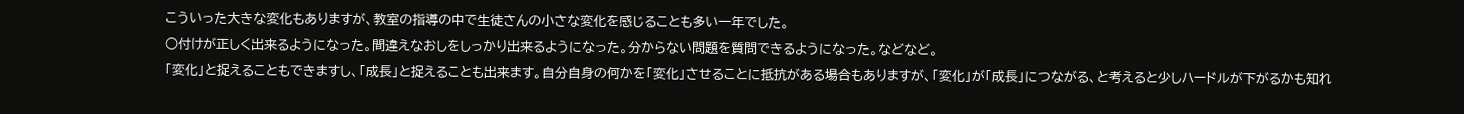こういった大きな変化もありますが、教室の指導の中で生徒さんの小さな変化を感じることも多い一年でした。
○付けが正しく出来るようになった。間違えなおしをしっかり出来るようになった。分からない問題を質問できるようになった。などなど。
「変化」と捉えることもできますし、「成長」と捉えることも出来ます。自分自身の何かを「変化」させることに抵抗がある場合もありますが、「変化」が「成長」につながる、と考えると少しハードルが下がるかも知れ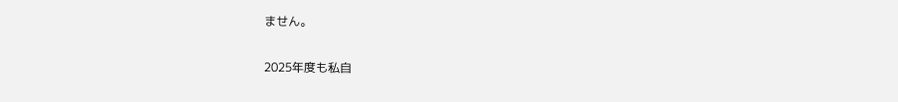ません。

2025年度も私自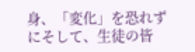身、「変化」を恐れずにそして、生徒の皆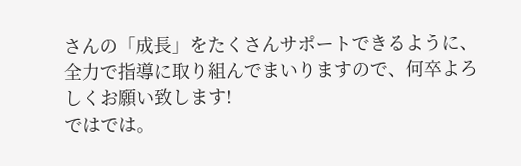さんの「成長」をたくさんサポートできるように、全力で指導に取り組んでまいりますので、何卒よろしくお願い致します!
ではでは。